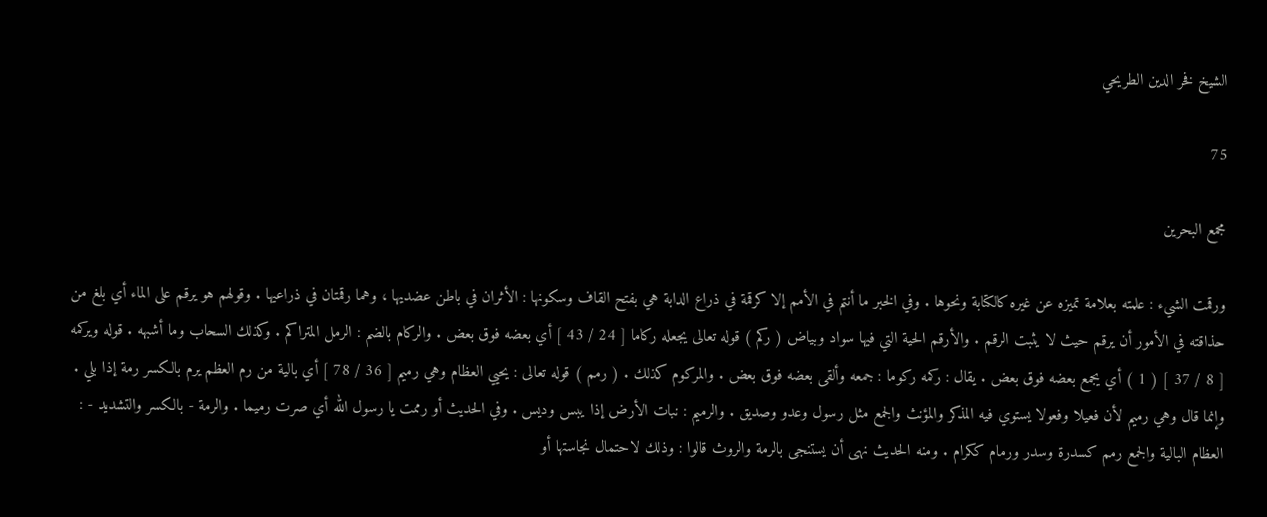الشيخ فخر الدين الطريحي

75

مجمع البحرين

ورقمت الشيء : علمته بعلامة تميزه عن غيره كالكتابة ونحوها . وفي الخبر ما أنتم في الأمم إلا كرقمة في ذراع الدابة هي بفتح القاف وسكونها : الأثران في باطن عضديها ، وهما رقمتان في ذراعيها . وقولهم هو يرقم على الماء أي بلغ من حذاقته في الأمور أن يرقم حيث لا يثبت الرقم . والأرقم الحية التي فيها سواد وبياض ( ركم ) قوله تعالى يجعله ركاما [ 24 / 43 ] أي بعضه فوق بعض . والركام بالضم : الرمل المتراكم . وكذلك السحاب وما أشبهه . قوله ويركمه [ 8 / 37 ] ( 1 ) أي يجمع بعضه فوق بعض . يقال : ركمه ركوما : جمعه وألقى بعضه فوق بعض . والمركوم كذلك . ( رمم ) قوله تعالى : يحيي العظام وهي رميم [ 36 / 78 ] أي بالية من رم العظم يرم بالكسر رمة إذا بلي . وإنما قال وهي رميم لأن فعيلا وفعولا يستوي فيه المذكر والمؤنث والجمع مثل رسول وعدو وصديق . والرميم : نبات الأرض إذا يبس وديس . وفي الحديث أو رممت يا رسول الله أي صرت رميما . والرمة - بالكسر والتشديد - : العظام البالية والجمع رمم كسدرة وسدر ورمام ككرام . ومنه الحديث نهى أن يستنجى بالرمة والروث قالوا : وذلك لاحتمال نجاستها أو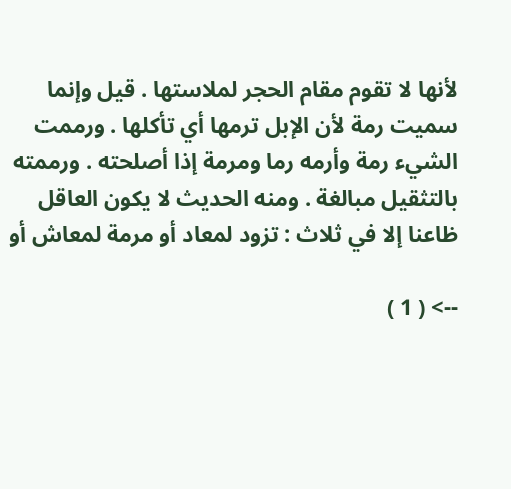لأنها لا تقوم مقام الحجر لملاستها . قيل وإنما سميت رمة لأن الإبل ترمها أي تأكلها . ورممت الشيء رمة وأرمه رما ومرمة إذا أصلحته . ورممته بالتثقيل مبالغة . ومنه الحديث لا يكون العاقل ظاعنا إلا في ثلاث : تزود لمعاد أو مرمة لمعاش أو

--> ( 1 )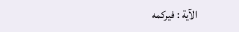الآية : فيركمه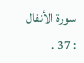سورة الأنفال : 37 .